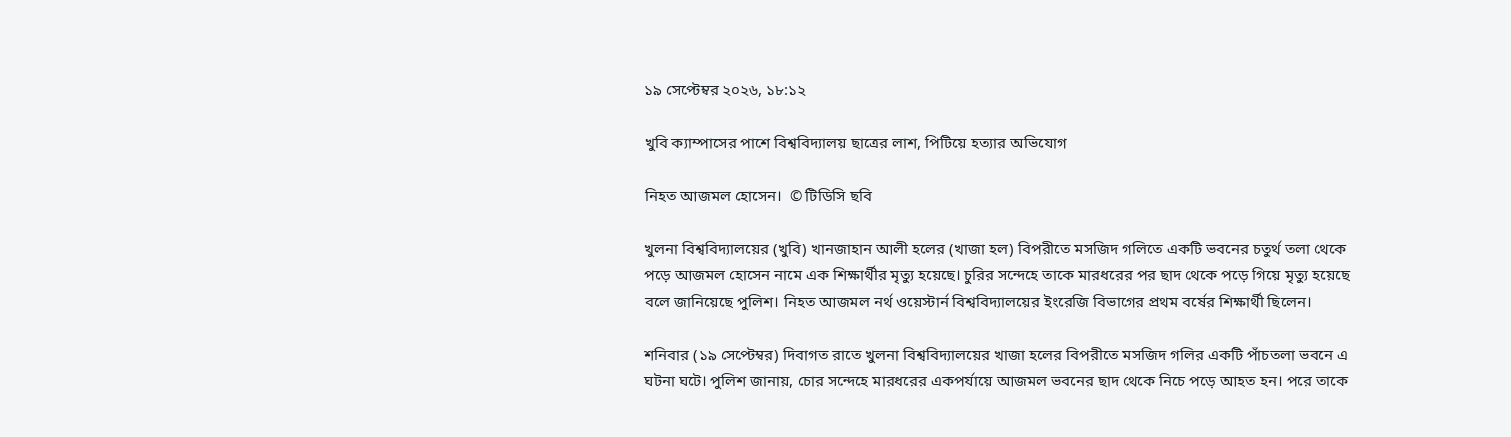১৯ সেপ্টেম্বর ২০২৬, ১৮:১২

খুবি ক্যাম্পাসের পাশে বিশ্ববিদ্যালয় ছাত্রের লাশ, পিটিয়ে হত্যার অভিযোগ

নিহত আজমল হোসেন।  © টিডিসি ছবি

খুলনা বিশ্ববিদ্যালয়ের (খুবি) খানজাহান আলী হলের (খাজা হল) বিপরীতে মসজিদ গলিতে একটি ভবনের চতুর্থ তলা থেকে পড়ে আজমল হোসেন নামে এক শিক্ষার্থীর মৃত্যু হয়েছে। চুরির সন্দেহে তাকে মারধরের পর ছাদ থেকে পড়ে গিয়ে মৃত্যু হয়েছে বলে জানিয়েছে পুলিশ। নিহত আজমল নর্থ ওয়েস্টার্ন বিশ্ববিদ্যালয়ের ইংরেজি বিভাগের প্রথম বর্ষের শিক্ষার্থী ছিলেন।

শনিবার (১৯ সেপ্টেম্বর) দিবাগত রাতে খুলনা বিশ্ববিদ্যালয়ের খাজা হলের বিপরীতে মসজিদ গলির একটি পাঁচতলা ভবনে এ ঘটনা ঘটে। পুলিশ জানায়, চোর সন্দেহে মারধরের একপর্যায়ে আজমল ভবনের ছাদ থেকে নিচে পড়ে আহত হন। পরে তাকে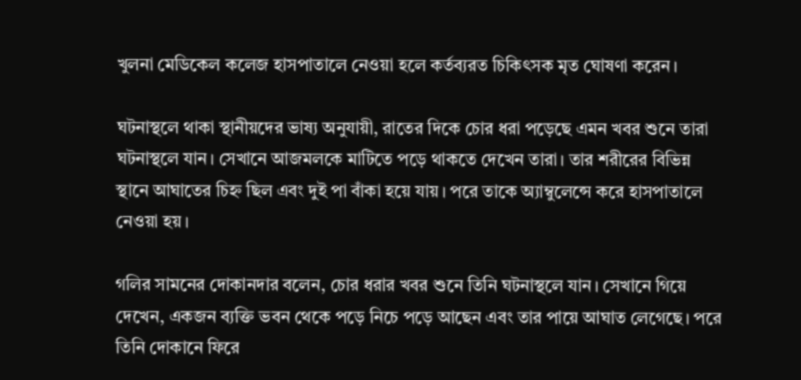খুলনা মেডিকেল কলেজ হাসপাতালে নেওয়া হলে কর্তব্যরত চিকিৎসক মৃত ঘোষণা করেন।

ঘটনাস্থলে থাকা স্থানীয়দের ভাষ্য অনুযায়ী, রাতের দিকে চোর ধরা পড়েছে এমন খবর শুনে তারা ঘটনাস্থলে যান। সেখানে আজমলকে মাটিতে পড়ে থাকতে দেখেন তারা। তার শরীরের বিভিন্ন স্থানে আঘাতের চিহ্ন ছিল এবং দুই পা বাঁকা হয়ে যায়। পরে তাকে অ্যাম্বুলেন্সে করে হাসপাতালে নেওয়া হয়।

গলির সামনের দোকানদার বলেন, চোর ধরার খবর শুনে তিনি ঘটনাস্থলে যান। সেখানে গিয়ে দেখেন, একজন ব্যক্তি ভবন থেকে পড়ে নিচে পড়ে আছেন এবং তার পায়ে আঘাত লেগেছে। পরে তিনি দোকানে ফিরে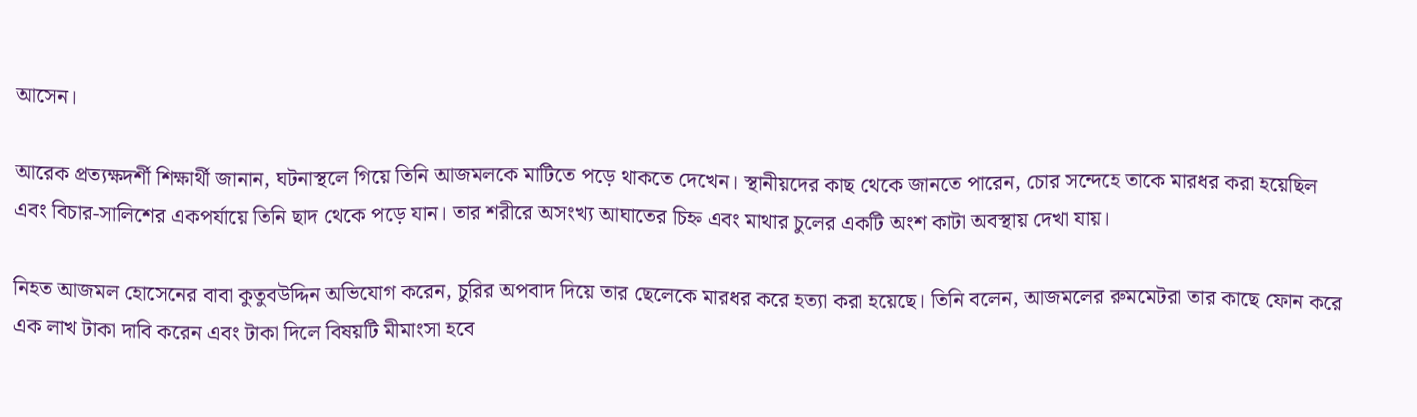আসেন।

আরেক প্রত্যক্ষদর্শী শিক্ষার্থী জানান, ঘটনাস্থলে গিয়ে তিনি আজমলকে মাটিতে পড়ে থাকতে দেখেন। স্থানীয়দের কাছ থেকে জানতে পারেন, চোর সন্দেহে তাকে মারধর করা হয়েছিল এবং বিচার-সালিশের একপর্যায়ে তিনি ছাদ থেকে পড়ে যান। তার শরীরে অসংখ্য আঘাতের চিহ্ন এবং মাথার চুলের একটি অংশ কাটা অবস্থায় দেখা যায়।

নিহত আজমল হোসেনের বাবা কুতুবউদ্দিন অভিযোগ করেন, চুরির অপবাদ দিয়ে তার ছেলেকে মারধর করে হত্যা করা হয়েছে। তিনি বলেন, আজমলের রুমমেটরা তার কাছে ফোন করে এক লাখ টাকা দাবি করেন এবং টাকা দিলে বিষয়টি মীমাংসা হবে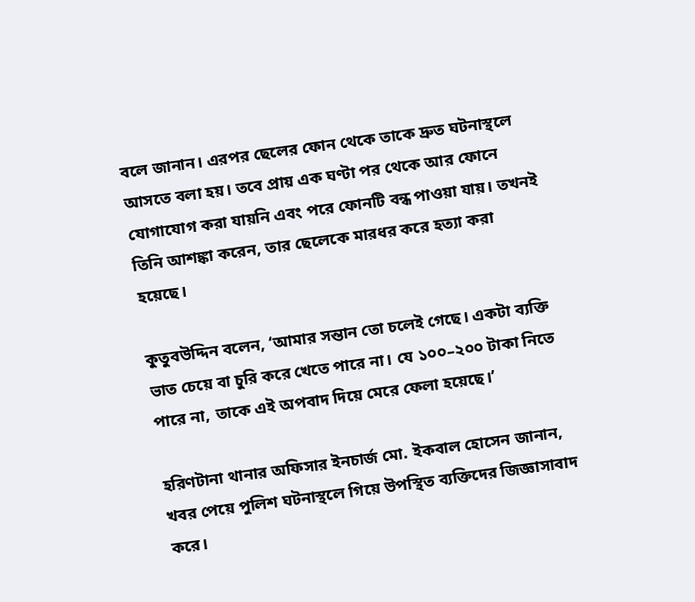বলে জানান। এরপর ছেলের ফোন থেকে তাকে দ্রুত ঘটনাস্থলে আসতে বলা হয়। তবে প্রায় এক ঘণ্টা পর থেকে আর ফোনে যোগাযোগ করা যায়নি এবং পরে ফোনটি বন্ধ পাওয়া যায়। তখনই তিনি আশঙ্কা করেন, তার ছেলেকে মারধর করে হত্যা করা হয়েছে।

কুতুবউদ্দিন বলেন, ‘আমার সন্তান তো চলেই গেছে। একটা ব্যক্তি ভাত চেয়ে বা চুরি করে খেতে পারে না। যে ১০০–২০০ টাকা নিতে পারে না, তাকে এই অপবাদ দিয়ে মেরে ফেলা হয়েছে।’

হরিণটানা থানার অফিসার ইনচার্জ মো. ইকবাল হোসেন জানান, খবর পেয়ে পুলিশ ঘটনাস্থলে গিয়ে উপস্থিত ব্যক্তিদের জিজ্ঞাসাবাদ করে।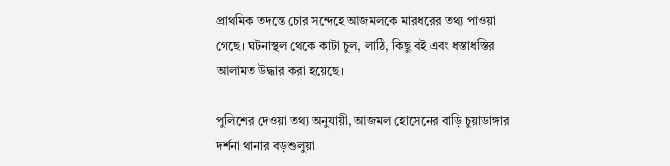প্রাথমিক তদন্তে চোর সন্দেহে আজমলকে মারধরের তথ্য পাওয়া গেছে। ঘটনাস্থল থেকে কাটা চুল, লাঠি, কিছু বই এবং ধস্তাধস্তির আলামত উদ্ধার করা হয়েছে।

পুলিশের দেওয়া তথ্য অনুযায়ী, আজমল হোসেনের বাড়ি চুয়াডাঙ্গার দর্শনা থানার বড়শুলুয়া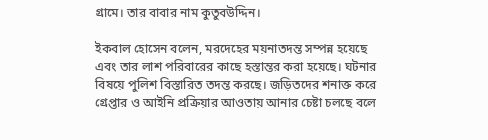গ্রামে। তার বাবার নাম কুতুবউদ্দিন।

ইকবাল হোসেন বলেন, মরদেহের ময়নাতদন্ত সম্পন্ন হয়েছে এবং তার লাশ পরিবারের কাছে হস্তান্তর করা হয়েছে। ঘটনার বিষয়ে পুলিশ বিস্তারিত তদন্ত করছে। জড়িতদের শনাক্ত করে গ্রেপ্তার ও আইনি প্রক্রিয়ার আওতায় আনার চেষ্টা চলছে বলে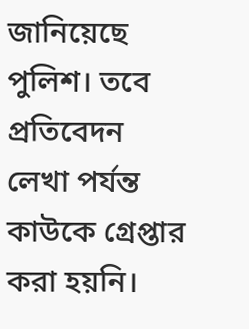জানিয়েছে পুলিশ। তবে প্রতিবেদন লেখা পর্যন্ত কাউকে গ্রেপ্তার করা হয়নি।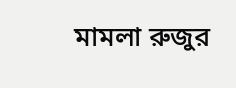মামলা রুজুর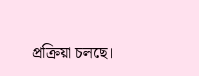প্রক্রিয়া চলছে।